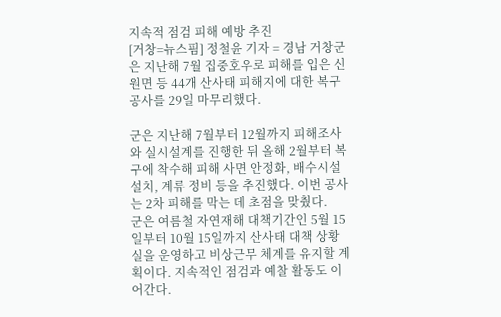지속적 점검 피해 예방 추진
[거창=뉴스핌] 정철윤 기자 = 경남 거창군은 지난해 7월 집중호우로 피해를 입은 신원면 등 44개 산사태 피해지에 대한 복구공사를 29일 마무리했다.

군은 지난해 7월부터 12월까지 피해조사와 실시설계를 진행한 뒤 올해 2월부터 복구에 착수해 피해 사면 안정화, 배수시설 설치, 계류 정비 등을 추진했다. 이번 공사는 2차 피해를 막는 데 초점을 맞췄다.
군은 여름철 자연재해 대책기간인 5월 15일부터 10월 15일까지 산사태 대책 상황실을 운영하고 비상근무 체계를 유지할 계획이다. 지속적인 점검과 예찰 활동도 이어간다.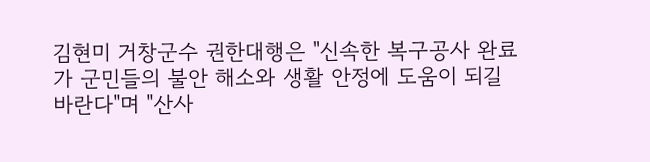김현미 거창군수 권한대행은 "신속한 복구공사 완료가 군민들의 불안 해소와 생활 안정에 도움이 되길 바란다"며 "산사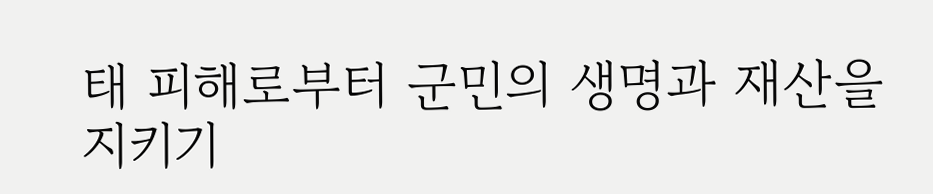태 피해로부터 군민의 생명과 재산을 지키기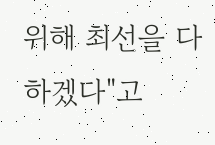위해 최선을 다하겠다"고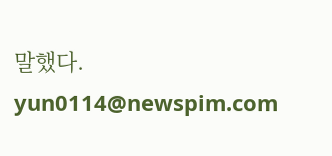말했다.
yun0114@newspim.com